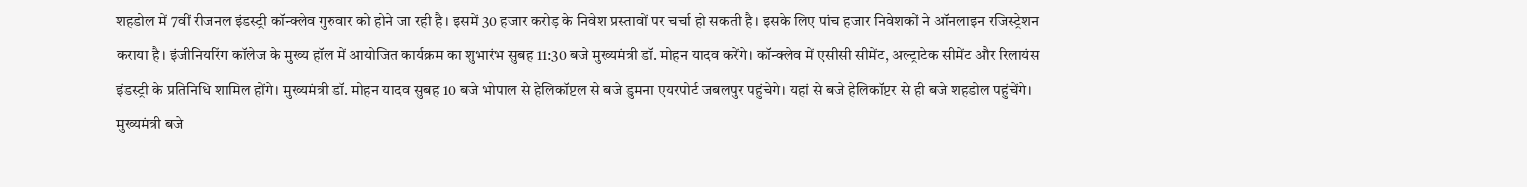शहडोल में 7वीं रीजनल इंडस्ट्री कॉन्क्लेव गुरुवार को होने जा रही है। इसमें 30 हजार करोड़ के निवेश प्रस्तावों पर चर्चा हो सकती है। इसके लिए पांच हजार निवेशकों ने ऑनलाइन रजिस्ट्रेशन कराया है। इंजीनियरिंग कॉलेज के मुख्य हॉल में आयोजित कार्यक्रम का शुभारंभ सुबह 11:30 बजे मुख्यमंत्री डॉ. मोहन यादव करेंगे। कॉन्क्लेव में एसीसी सीमेंट, अल्ट्राटेक सीमेंट और रिलायंस इंडस्ट्री के प्रतिनिधि शामिल होंगे। मुख्यमंत्री डॉ. मोहन यादव सुबह 10 बजे भोपाल से हेलिकॉप्टल से बजे डुमना एयरपोर्ट जबलपुर पहुंचेगे। यहां से बजे हेलिकॉप्टर से ही बजे शहडोल पहुंचेंगे। मुख्यमंत्री बजे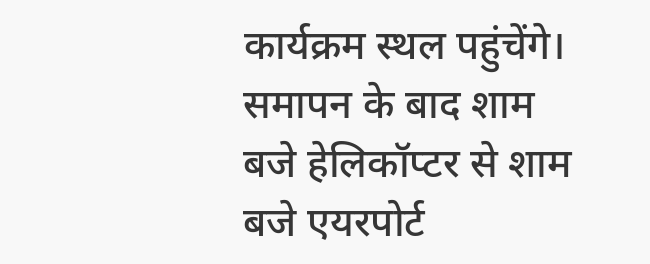कार्यक्रम स्थल पहुंचेंगे। समापन के बाद शाम बजे हेलिकॉप्टर से शाम बजे एयरपोर्ट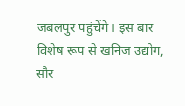जबलपुर पहुंचेंगे। इस बार विशेष रूप से खनिज उद्योग, सौर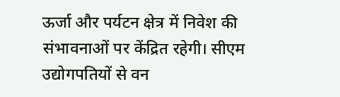ऊर्जा और पर्यटन क्षेत्र में निवेश की संभावनाओं पर केंद्रित रहेगी। सीएम उद्योगपतियों से वन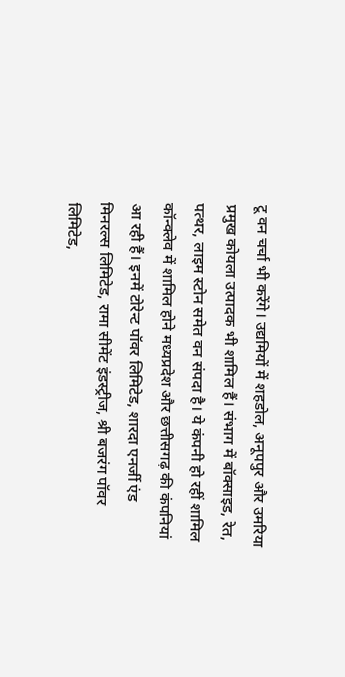टू वन चर्चा भी करेंगे। उद्यमियों में शहडोल, अनूपपुर और उमरिया प्रमुख कोयला उत्पादक भी शामिल हैं। संभाग में बॉक्साइड, रेत, पत्थर, लाइम स्टोन समेत वन संपदा है। ये कंपनी हो रहीं शामिल
कॉन्क्लेव में शामिल होने मध्यप्रदेश और छत्तीसगढ़ की कंपनियां आ रही हैं। इनमें टोरेन्ट पॉवर लिमिटेड, शारदा एनर्जी एंड मिनरल्स लिमिटेड, रामा सीमेंट इंडस्ट्रीज, श्री बजरंग पॉवर लिमिटेड,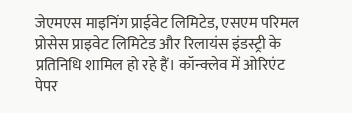जेएमएस माइनिंग प्राईवेट लिमिटेड, एसएम परिमल प्रोसेस प्राइवेट लिमिटेड और रिलायंस इंडस्ट्री के प्रतिनिधि शामिल हो रहे हैं। कॉन्क्लेव में ओरिएंट पेपर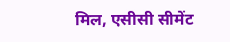मिल, एसीसी सीमेंट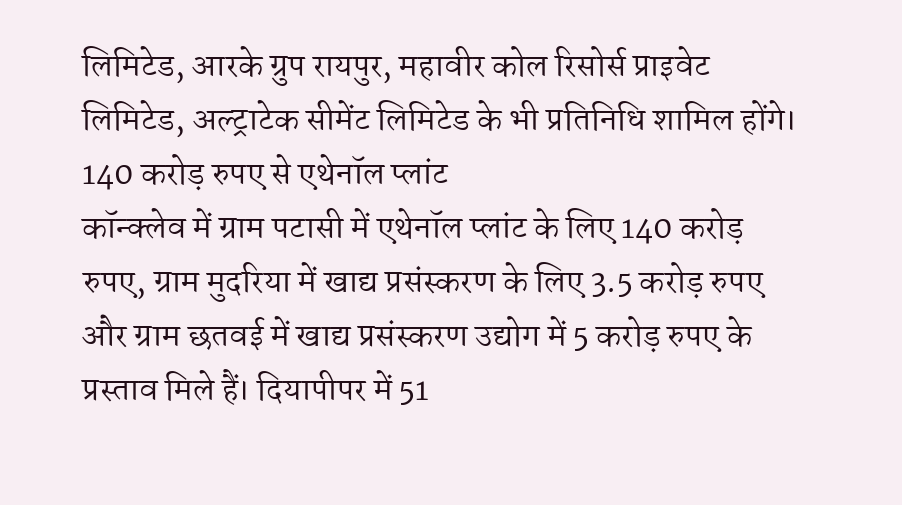लिमिटेड, आरके ग्रुप रायपुर, महावीर कोल रिसोर्स प्राइवेट लिमिटेड, अल्ट्राटेक सीमेंट लिमिटेड के भी प्रतिनिधि शामिल होंगे। 140 करोड़ रुपए से एथेनॉल प्लांट
कॉन्क्लेव में ग्राम पटासी में एथेनॉल प्लांट के लिए 140 करोड़ रुपए, ग्राम मुदरिया में खाद्य प्रसंस्करण के लिए 3.5 करोड़ रुपए और ग्राम छतवई में खाद्य प्रसंस्करण उद्योग में 5 करोड़ रुपए के प्रस्ताव मिले हैं। दियापीपर में 51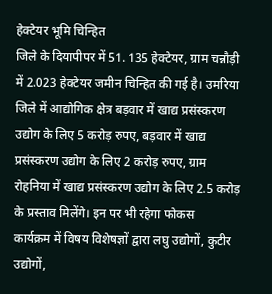हेक्टेयर भूमि चिन्हित
जिले के दियापीपर में 51. 135 हेक्टेयर, ग्राम चन्नौड़ी में 2.023 हेक्टेयर जमीन चिन्हित की गई है। उमरिया जिले में आद्योगिक क्षेत्र बड़वार में खाद्य प्रसंस्करण उद्योग के लिए 5 करोड़ रुपए, बड़वार में खाद्य प्रसंस्करण उद्योग के लिए 2 करोड़ रुपए, ग्राम रोहनिया में खाद्य प्रसंस्करण उद्योग के लिए 2.5 करोड़ के प्रस्ताव मिलेंगे। इन पर भी रहेगा फोकस
कार्यक्रम में विषय विशेषज्ञों द्वारा लघु उद्योगों, कुटीर उद्योगों,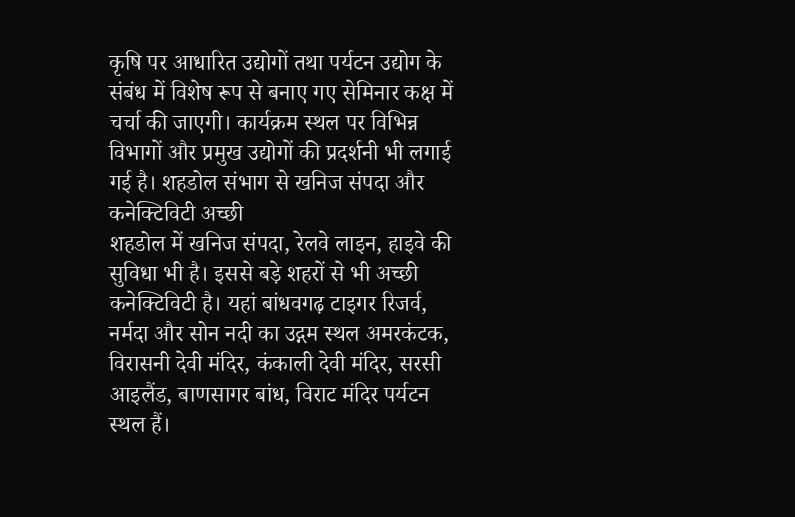कृषि पर आधारित उद्योगों तथा पर्यटन उद्योग के संबंध में विशेष रूप से बनाए गए सेमिनार कक्ष में चर्चा की जाएगी। कार्यक्रम स्थल पर विभिन्न विभागों और प्रमुख उद्योगों की प्रदर्शनी भी लगाई गई है। शहडोल संभाग से खनिज संपदा और कनेक्टिविटी अच्छी
शहडोल में खनिज संपदा, रेलवे लाइन, हाइवे की सुविधा भी है। इससे बड़े शहरों से भी अच्छी कनेक्टिविटी है। यहां बांधवगढ़ टाइगर रिजर्व, नर्मदा और सोन नदी का उद्गम स्थल अमरकंटक, विरासनी देवी मंदिर, कंकाली देवी मंदिर, सरसी आइलैंड, बाणसागर बांध, विराट मंदिर पर्यटन स्थल हैं।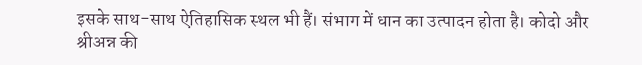इसके साथ-साथ ऐतिहासिक स्थल भी हैं। संभाग में धान का उत्पादन होता है। कोदो और श्रीअन्न की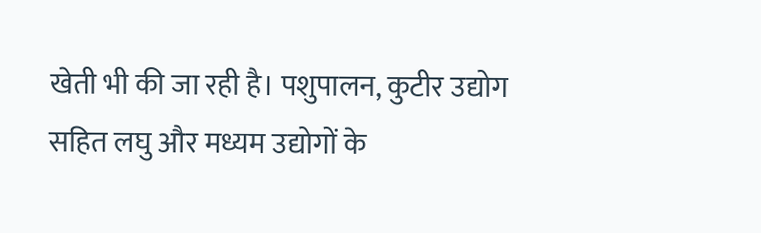खेती भी की जा रही है। पशुपालन, कुटीर उद्योग सहित लघु और मध्यम उद्योगों के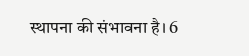स्थापना की संभावना है। 6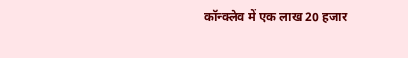कॉन्क्लेव में एक लाख 20 हजार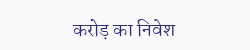करोड़ का निवेश